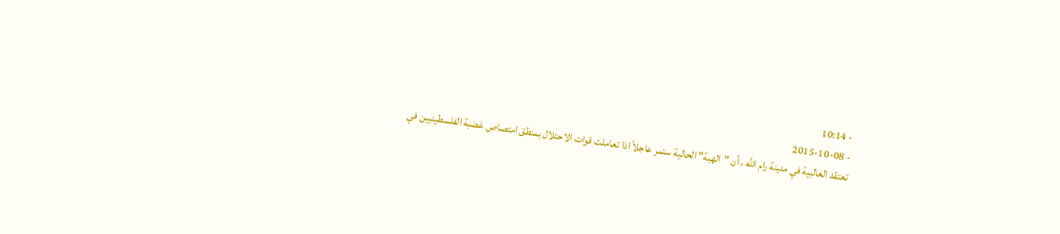- 10:14
- 2015-10-08
تعتقد الغالبية في مدينة رام الله ، أن "الهبة" الحالية ستمر عاجلاً اذا تعاملت قوات الاحتلال بمنطق امتصاص غضبة الفلسطينيين في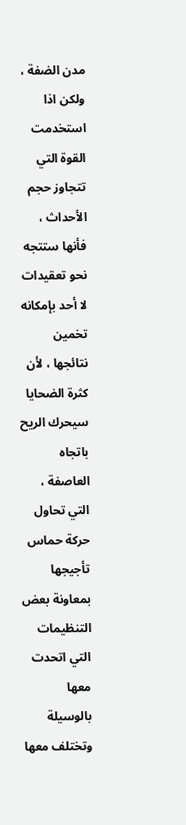مدن الضفة ، ولكن اذا استخدمت القوة التي تتجاوز حجم الأحداث ، فأنها ستتجه نحو تعقيدات لا أحد بإمكانه تخمين نتائجها ، لأن كثرة الضحايا سيحرك الريح باتجاه العاصفة ، التي تحاول حركة حماس تأجيجها بمعاونة بعض التنظيمات التي اتحدت معها بالوسيلة وتختلف معها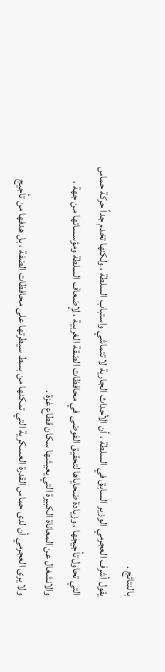بالنتائج .
يقول أشرف العجرمي الوزير السابق في السلطة ، أن الأحداث الجارية لا تتماشي واستباب السلطة ، ولكنها تخدم جداً حركة حماس التي تحاول تأجيجها ، وزيادة ضحاياها لتحقيق الفوضى في محافظات الضقة الغربية ، لإضعاف السلطة ومؤسساتها من جهة ، والانشغال عن المعاناة الكبيرة التي يعيشها سكان قطاع غزة .
ولا يرى العجرمي أن لدى حماس القدرة العسكرية التي تمكنها من بسط سيطرتها على محافظات الضفة ، بل هدفها من تأجيج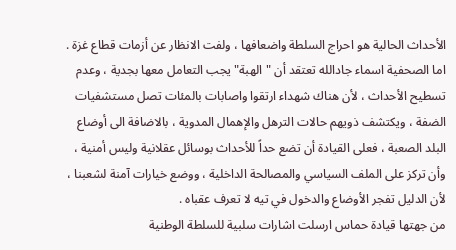الأحداث الحالية هو احراج السلطة واضعافها ، ولفت الانظار عن أزمات قطاع غزة .
اما الصحفية اسماء جادالله تعتقد أن "الهبة" يجب التعامل معها بجدية ، وعدم تسطيح الأحداث ، لأن هناك شهداء ارتقوا واصابات بالمئات تصل مستشفيات الضفة ، ويكتشف ذويهم حالات الترهل والإهمال المدوية ، بالاضافة الى أوضاع البلد الصعبة ، فعلى القيادة أن تضع حداً للأحداث بوسائل عقلانية وليس أمنية ، وأن تركز على الملف السياسي والمصالحة الداخلية ، ووضع خيارات آمنة لشعبنا ، لأن الدليل تفجر الأوضاع والدخول في تيه لا تعرف عقباه .
من جهتها قيادة حماس ارسلت اشارات سلبية للسلطة الوطنية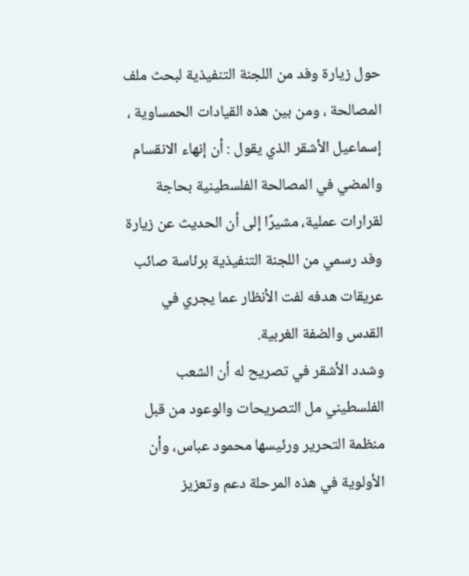حول زيارة وفد من اللجنة التنفيذية لبحث ملف المصالحة ، ومن بين هذه القيادات الحمساوية ، إسماعيل الأشقر الذي يقول : أن إنهاء الانقسام والمضي في المصالحة الفلسطينية بحاجة لقرارات عملية، مشيرًا إلى أن الحديث عن زيارة وفد رسمي من اللجنة التنفيذية برئاسة صائب عريقات هدفه لفت الأنظار عما يجري في القدس والضفة الغربية.
وشدد الأشقر في تصريح له أن الشعب الفلسطيني مل التصريحات والوعود من قبل منظمة التحرير ورئيسها محمود عباس، وأن الأولوية في هذه المرحلة دعم وتعزيز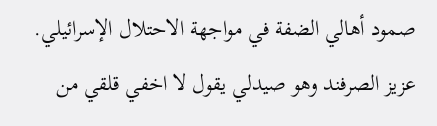صمود أهالي الضفة في مواجهة الاحتلال الإسرائيلي.
عزيز الصرفند وهو صيدلي يقول لا اخفي قلقي من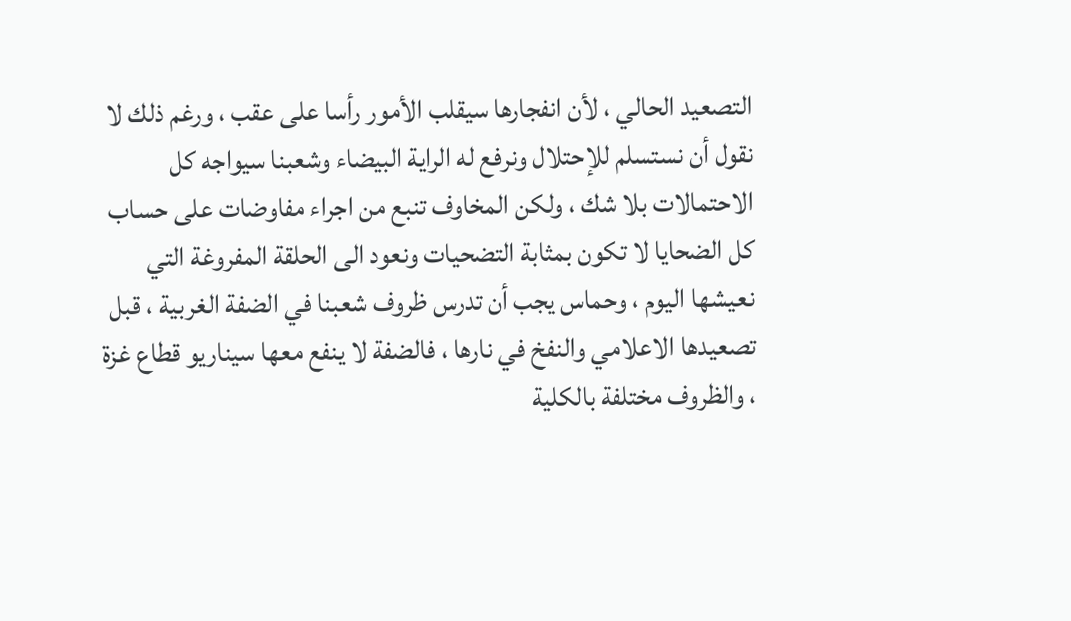التصعيد الحالي ، لأن انفجارها سيقلب الأمور رأسا على عقب ، ورغم ذلك لا نقول أن نستسلم للإحتلال ونرفع له الراية البيضاء وشعبنا سيواجه كل الاحتمالات بلا شك ، ولكن المخاوف تنبع من اجراء مفاوضات على حساب كل الضحايا لا تكون بمثابة التضحيات ونعود الى الحلقة المفروغة التي نعيشها اليوم ، وحماس يجب أن تدرس ظروف شعبنا في الضفة الغربية ، قبل تصعيدها الاعلامي والنفخ في نارها ، فالضفة لا ينفع معها سيناريو قطاع غزة ، والظروف مختلفة بالكلية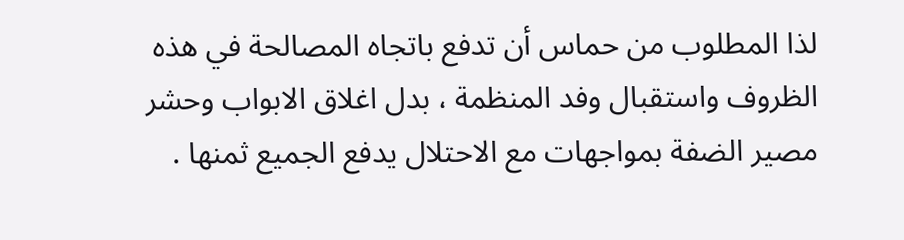لذا المطلوب من حماس أن تدفع باتجاه المصالحة في هذه الظروف واستقبال وفد المنظمة ، بدل اغلاق الابواب وحشر مصير الضفة بمواجهات مع الاحتلال يدفع الجميع ثمنها .